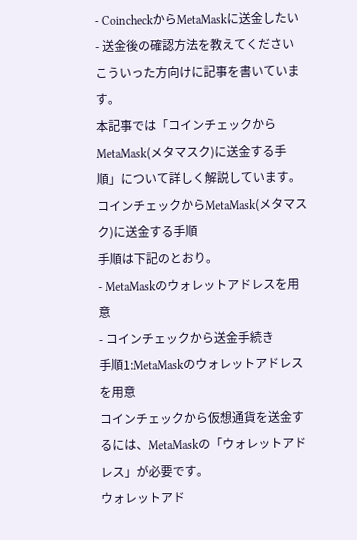- CoincheckからMetaMaskに送金したい
- 送金後の確認方法を教えてください
こういった方向けに記事を書いています。
本記事では「コインチェックからMetaMask(メタマスク)に送金する手順」について詳しく解説しています。
コインチェックからMetaMask(メタマスク)に送金する手順
手順は下記のとおり。
- MetaMaskのウォレットアドレスを用意
- コインチェックから送金手続き
手順1:MetaMaskのウォレットアドレスを用意
コインチェックから仮想通貨を送金するには、MetaMaskの「ウォレットアドレス」が必要です。
ウォレットアド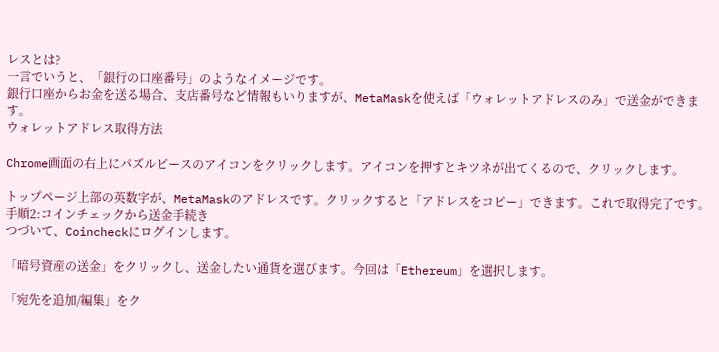レスとは?
一言でいうと、「銀行の口座番号」のようなイメージです。
銀行口座からお金を送る場合、支店番号など情報もいりますが、MetaMaskを使えば「ウォレットアドレスのみ」で送金ができます。
ウォレットアドレス取得方法

Chrome画面の右上にパズルピースのアイコンをクリックします。アイコンを押すとキツネが出てくるので、クリックします。

トップページ上部の英数字が、MetaMaskのアドレスです。クリックすると「アドレスをコピー」できます。これで取得完了です。
手順2:コインチェックから送金手続き
つづいて、Coincheckにログインします。

「暗号資産の送金」をクリックし、送金したい通貨を選びます。今回は「Ethereum」を選択します。

「宛先を追加/編集」をク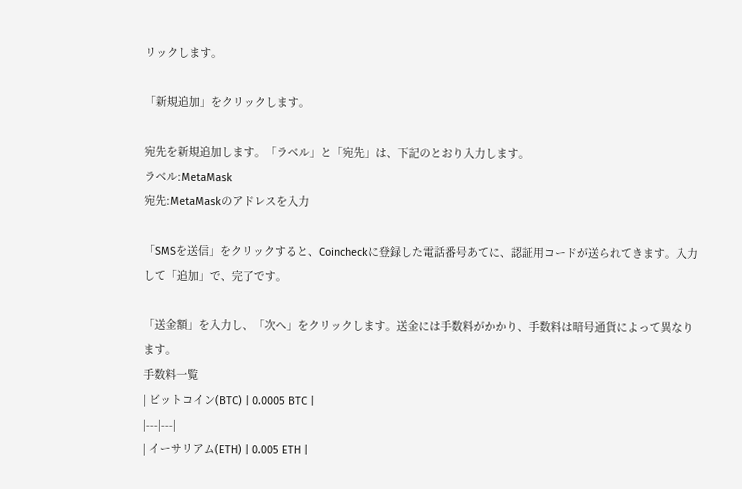リックします。

「新規追加」をクリックします。

宛先を新規追加します。「ラベル」と「宛先」は、下記のとおり入力します。
ラベル:MetaMask
宛先:MetaMaskのアドレスを入力

「SMSを送信」をクリックすると、Coincheckに登録した電話番号あてに、認証用コードが送られてきます。入力して「追加」で、完了です。

「送金額」を入力し、「次へ」をクリックします。送金には手数料がかかり、手数料は暗号通貨によって異なります。
手数料一覧
| ビットコイン(BTC) | 0.0005 BTC |
|---|---|
| イーサリアム(ETH) | 0.005 ETH |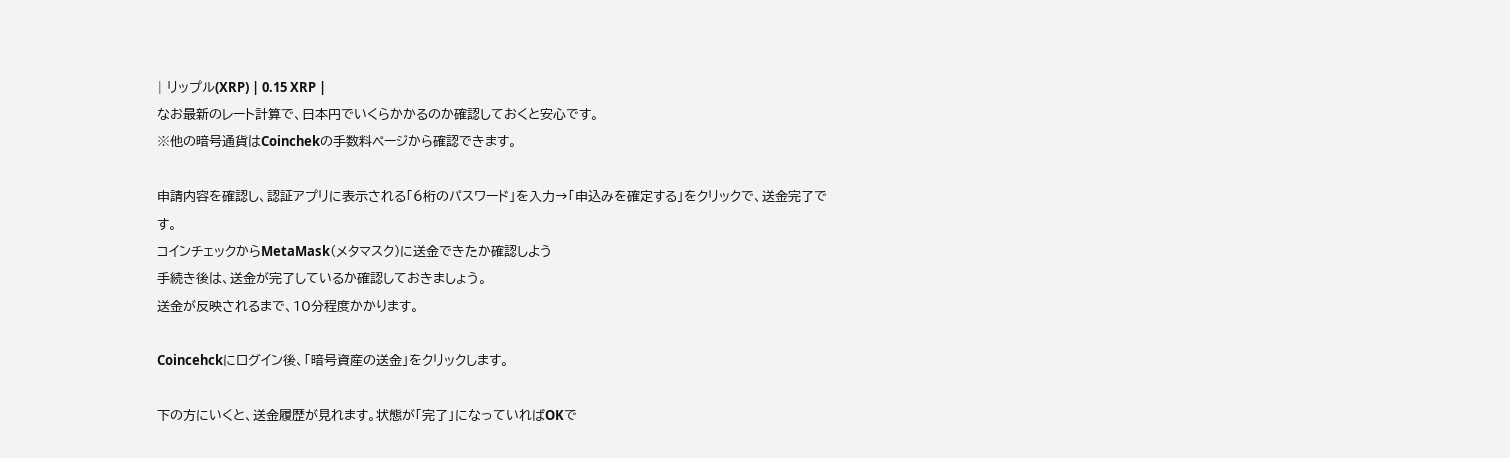| リップル(XRP) | 0.15 XRP |
なお最新のレート計算で、日本円でいくらかかるのか確認しておくと安心です。
※他の暗号通貨はCoinchekの手数料ページから確認できます。

申請内容を確認し、認証アプリに表示される「6桁のパスワード」を入力→「申込みを確定する」をクリックで、送金完了です。
コインチェックからMetaMask(メタマスク)に送金できたか確認しよう
手続き後は、送金が完了しているか確認しておきましょう。
送金が反映されるまで、10分程度かかります。

Coincehckにログイン後、「暗号資産の送金」をクリックします。

下の方にいくと、送金履歴が見れます。状態が「完了」になっていればOKで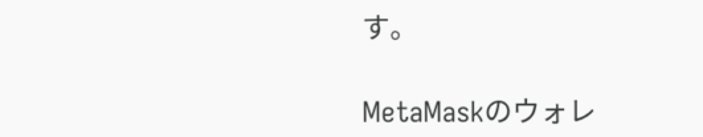す。

MetaMaskのウォレ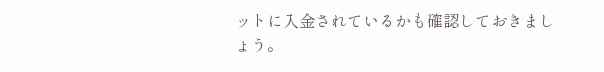ットに入金されているかも確認しておきましょう。